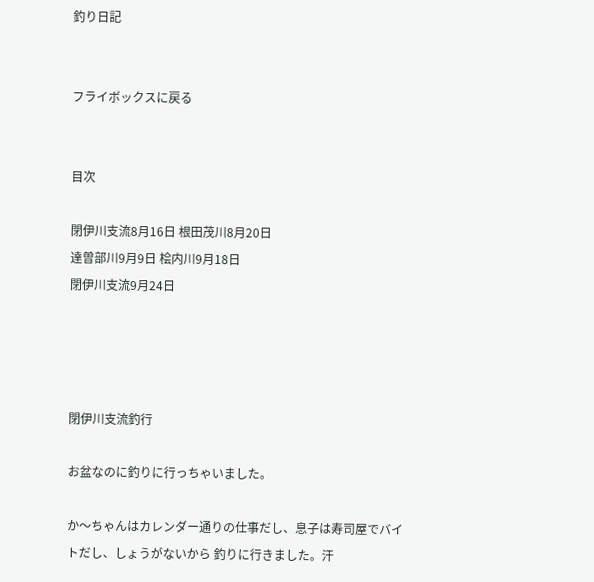釣り日記


フライボックスに戻る


目次

閉伊川支流8月16日 根田茂川8月20日
達曽部川9月9日 桧内川9月18日
閉伊川支流9月24日




閉伊川支流釣行

お盆なのに釣りに行っちゃいました。

か〜ちゃんはカレンダー通りの仕事だし、息子は寿司屋でバイトだし、しょうがないから 釣りに行きました。汗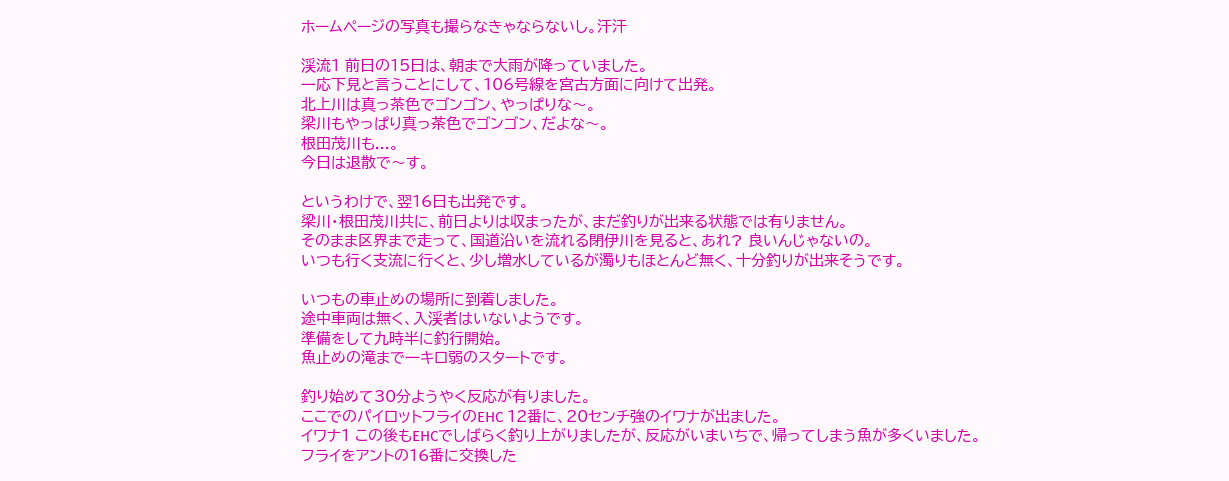ホームページの写真も撮らなきゃならないし。汗汗

渓流1 前日の15日は、朝まで大雨が降っていました。
一応下見と言うことにして、106号線を宮古方面に向けて出発。
北上川は真っ茶色でゴンゴン、やっぱりな〜。
梁川もやっぱり真っ茶色でゴンゴン、だよな〜。
根田茂川も...。
今日は退散で〜す。

というわけで、翌16日も出発です。
梁川・根田茂川共に、前日よりは収まったが、まだ釣りが出来る状態では有りません。
そのまま区界まで走って、国道沿いを流れる閉伊川を見ると、あれ? 良いんじゃないの。
いつも行く支流に行くと、少し増水しているが濁りもほとんど無く、十分釣りが出来そうです。

いつもの車止めの場所に到着しました。
途中車両は無く、入渓者はいないようです。
準備をして九時半に釣行開始。
魚止めの滝まで一キロ弱のスタートです。

釣り始めて30分ようやく反応が有りました。
ここでのパイロットフライのEHC 12番に、20センチ強のイワナが出ました。
イワナ1 この後もEHCでしばらく釣り上がりましたが、反応がいまいちで、帰ってしまう魚が多くいました。
フライをアントの16番に交換した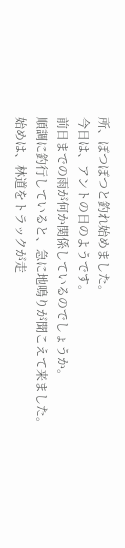所、ぽつぽつと釣れ始めました。
今日は、アントの日のようです。
前日までの雨が何か関係しているのでしょうか。
順調に釣行していると、急に地鳴りが聞こえて来ました。
始めは、林道をトラックが走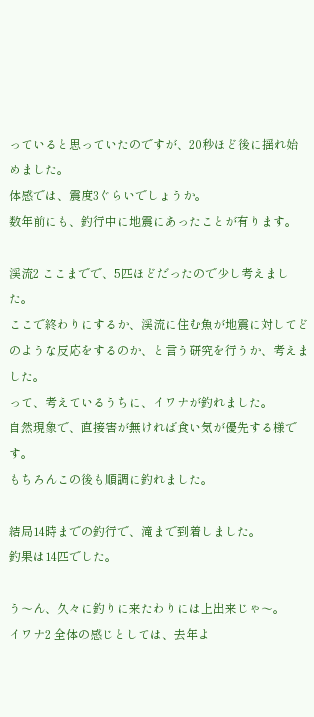っていると思っていたのですが、20秒ほど後に揺れ始めました。
体感では、震度3ぐらいでしょうか。
数年前にも、釣行中に地震にあったことが有ります。

渓流2 ここまでで、5匹ほどだったので少し考えました。
ここで終わりにするか、渓流に住む魚が地震に対してどのような反応をするのか、と言う研究を行うか、考えました。
って、考えているうちに、イワナが釣れました。
自然現象で、直接害が無ければ食い気が優先する様です。
もちろんこの後も順調に釣れました。

結局14時までの釣行で、滝まで到着しました。
釣果は14匹でした。

う〜ん、久々に釣りに来たわりには上出来じゃ〜。
イワナ2 全体の感じとしては、去年よ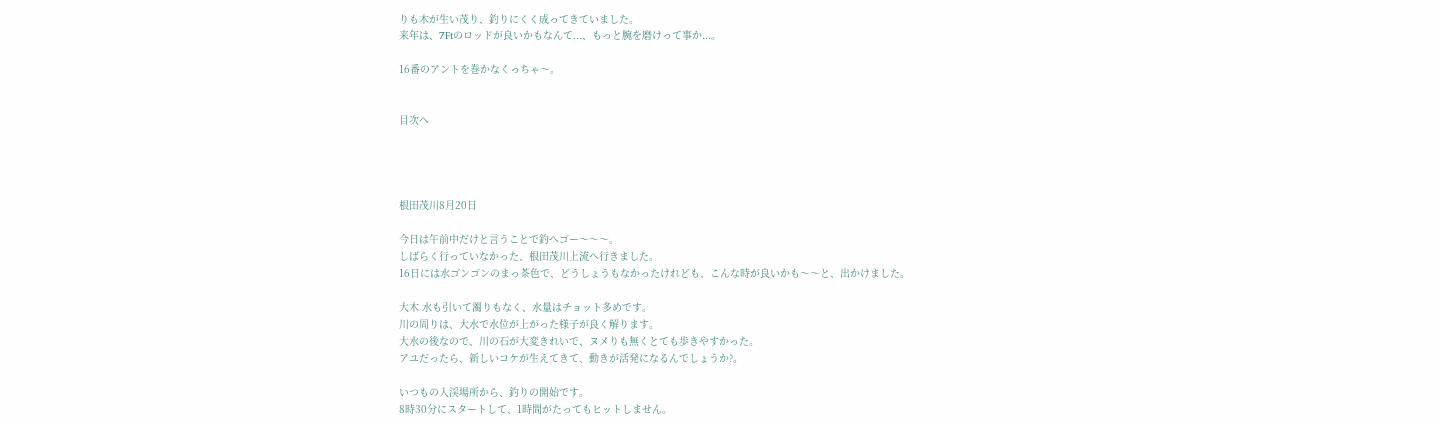りも木が生い茂り、釣りにくく成ってきていました。
来年は、7Ftのロッドが良いかもなんて...、もっと腕を磨けって事か...。

16番のアントを巻かなくっちゃ〜。


目次へ




根田茂川8月20日

今日は午前中だけと言うことで釣へゴー〜〜〜。
しばらく行っていなかった、根田茂川上流へ行きました。
16日には水ゴンゴンのまっ茶色で、どうしょうもなかったけれども、こんな時が良いかも〜〜と、出かけました。

大木 水も引いて濁りもなく、水量はチョット多めです。
川の周りは、大水で水位が上がった様子が良く解ります。
大水の後なので、川の石が大変きれいで、ヌメりも無くとても歩きやすかった。
アユだったら、新しいコケが生えてきて、動きが活発になるんでしょうか?。

いつもの入渓場所から、釣りの開始です。
8時30分にスタートして、1時間がたってもヒットしません。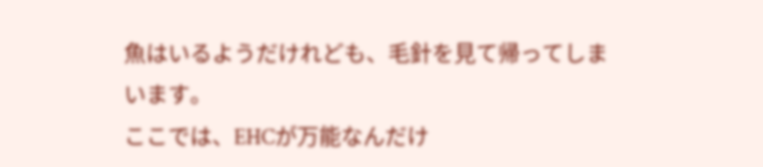魚はいるようだけれども、毛針を見て帰ってしまいます。
ここでは、EHCが万能なんだけ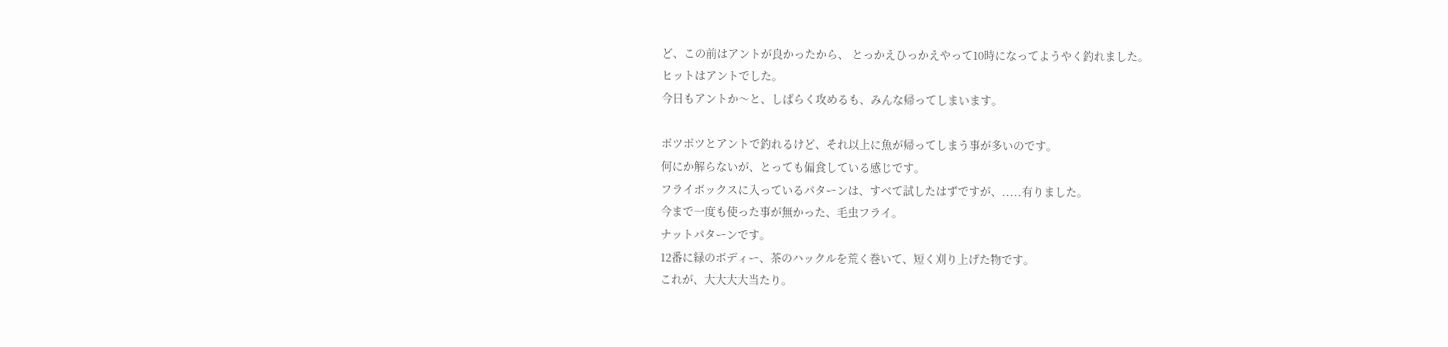ど、この前はアントが良かったから、 とっかえひっかえやって10時になってようやく釣れました。
ヒットはアントでした。
今日もアントか〜と、しばらく攻めるも、みんな帰ってしまいます。

ポツポツとアントで釣れるけど、それ以上に魚が帰ってしまう事が多いのです。
何にか解らないが、とっても偏食している感じです。
フライボックスに入っているパターンは、すべて試したはずですが、.....有りました。
今まで一度も使った事が無かった、毛虫フライ。
ナットパターンです。
12番に緑のボディー、茶のハックルを荒く巻いて、短く刈り上げた物です。
これが、大大大大当たり。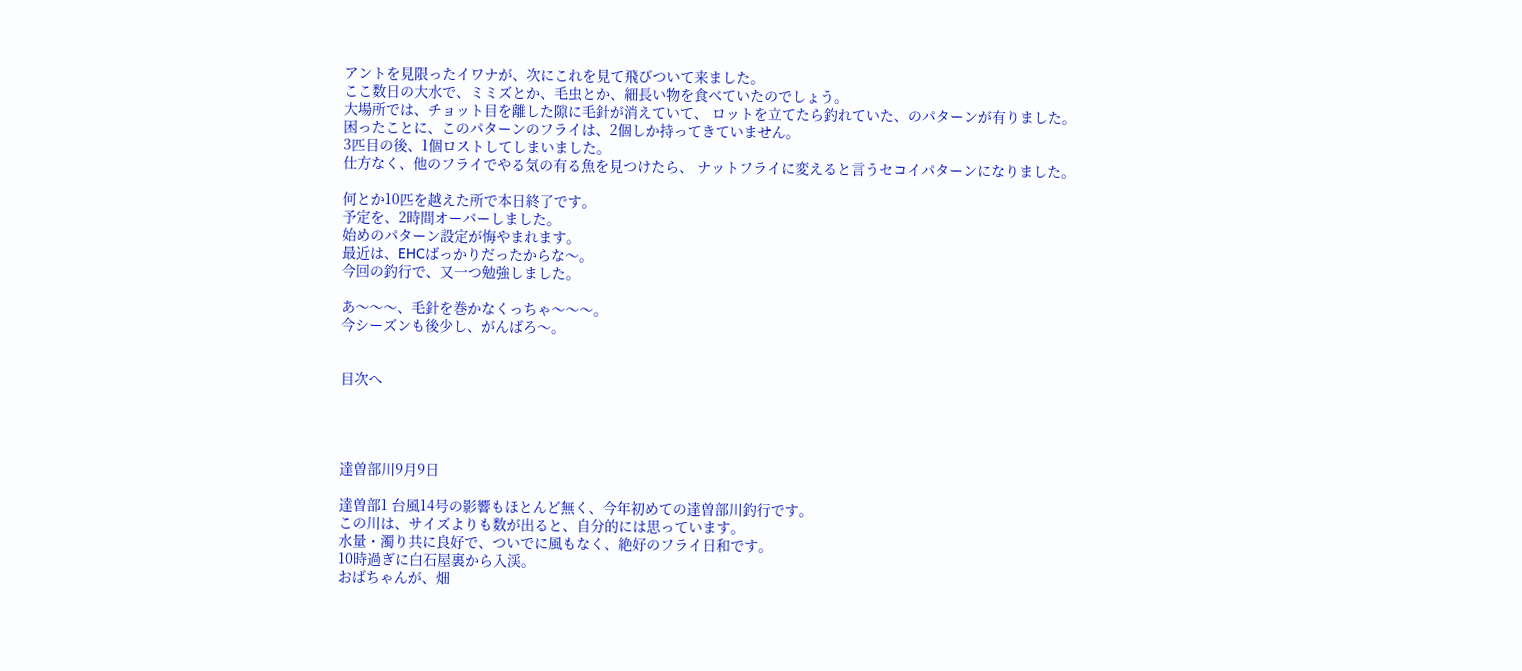アントを見限ったイワナが、次にこれを見て飛びついて来ました。
ここ数日の大水で、ミミズとか、毛虫とか、細長い物を食べていたのでしょう。
大場所では、チョット目を離した隙に毛針が消えていて、 ロットを立てたら釣れていた、のパターンが有りました。
困ったことに、このパターンのフライは、2個しか持ってきていません。
3匹目の後、1個ロストしてしまいました。
仕方なく、他のフライでやる気の有る魚を見つけたら、 ナットフライに変えると言うセコイパターンになりました。

何とか10匹を越えた所で本日終了です。
予定を、2時間オーバーしました。
始めのパターン設定が悔やまれます。
最近は、EHCばっかりだったからな〜。
今回の釣行で、又一つ勉強しました。

あ〜〜〜、毛針を巻かなくっちゃ〜〜〜。
今シーズンも後少し、がんばろ〜。


目次へ




達曽部川9月9日

達曽部1 台風14号の影響もほとんど無く、今年初めての達曽部川釣行です。
この川は、サイズよりも数が出ると、自分的には思っています。
水量・濁り共に良好で、ついでに風もなく、絶好のフライ日和です。
10時過ぎに白石屋裏から入渓。
おばちゃんが、畑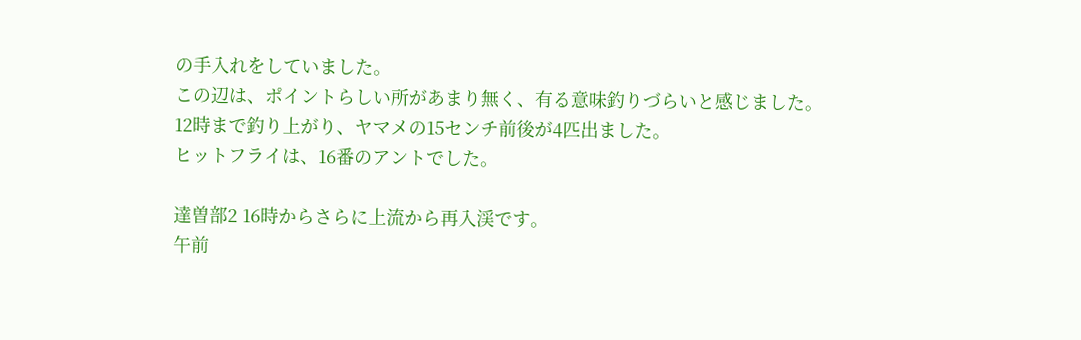の手入れをしていました。
この辺は、ポイントらしい所があまり無く、有る意味釣りづらいと感じました。
12時まで釣り上がり、ヤマメの15センチ前後が4匹出ました。
ヒットフライは、16番のアントでした。

達曽部2 16時からさらに上流から再入渓です。
午前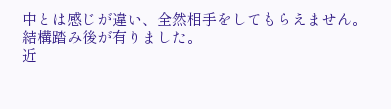中とは感じが違い、全然相手をしてもらえません。
結構踏み後が有りました。
近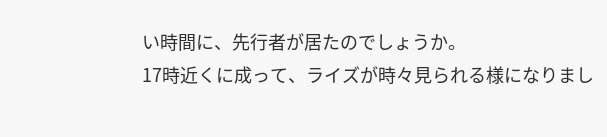い時間に、先行者が居たのでしょうか。
17時近くに成って、ライズが時々見られる様になりまし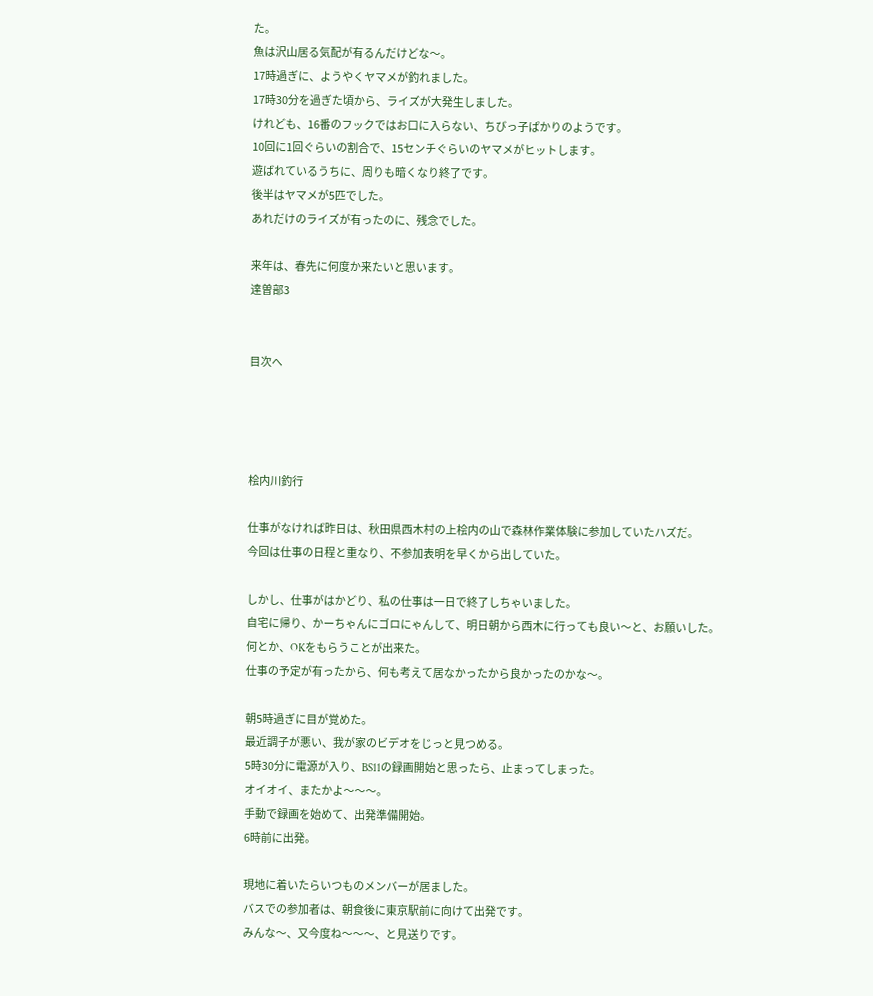た。
魚は沢山居る気配が有るんだけどな〜。
17時過ぎに、ようやくヤマメが釣れました。
17時30分を過ぎた頃から、ライズが大発生しました。
けれども、16番のフックではお口に入らない、ちびっ子ぱかりのようです。
10回に1回ぐらいの割合で、15センチぐらいのヤマメがヒットします。
遊ばれているうちに、周りも暗くなり終了です。
後半はヤマメが5匹でした。
あれだけのライズが有ったのに、残念でした。

来年は、春先に何度か来たいと思います。
達曽部3


目次へ




桧内川釣行

仕事がなければ昨日は、秋田県西木村の上桧内の山で森林作業体験に参加していたハズだ。
今回は仕事の日程と重なり、不参加表明を早くから出していた。

しかし、仕事がはかどり、私の仕事は一日で終了しちゃいました。
自宅に帰り、かーちゃんにゴロにゃんして、明日朝から西木に行っても良い〜と、お願いした。
何とか、OKをもらうことが出来た。
仕事の予定が有ったから、何も考えて居なかったから良かったのかな〜。

朝5時過ぎに目が覚めた。
最近調子が悪い、我が家のビデオをじっと見つめる。
5時30分に電源が入り、BS11の録画開始と思ったら、止まってしまった。
オイオイ、またかよ〜〜〜。
手動で録画を始めて、出発準備開始。
6時前に出発。

現地に着いたらいつものメンバーが居ました。
バスでの参加者は、朝食後に東京駅前に向けて出発です。
みんな〜、又今度ね〜〜〜、と見送りです。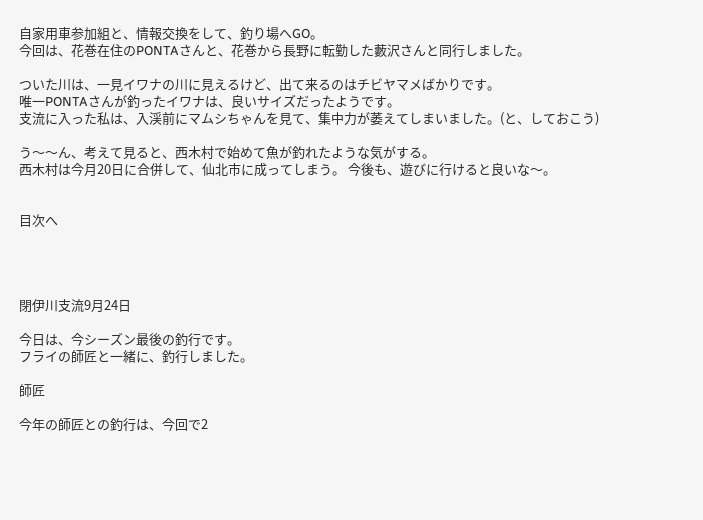自家用車参加組と、情報交換をして、釣り場へGO。
今回は、花巻在住のPONTAさんと、花巻から長野に転勤した藪沢さんと同行しました。

ついた川は、一見イワナの川に見えるけど、出て来るのはチビヤマメばかりです。
唯一PONTAさんが釣ったイワナは、良いサイズだったようです。
支流に入った私は、入渓前にマムシちゃんを見て、集中力が萎えてしまいました。(と、しておこう)

う〜〜ん、考えて見ると、西木村で始めて魚が釣れたような気がする。
西木村は今月20日に合併して、仙北市に成ってしまう。 今後も、遊びに行けると良いな〜。


目次へ




閉伊川支流9月24日

今日は、今シーズン最後の釣行です。
フライの師匠と一緒に、釣行しました。

師匠

今年の師匠との釣行は、今回で2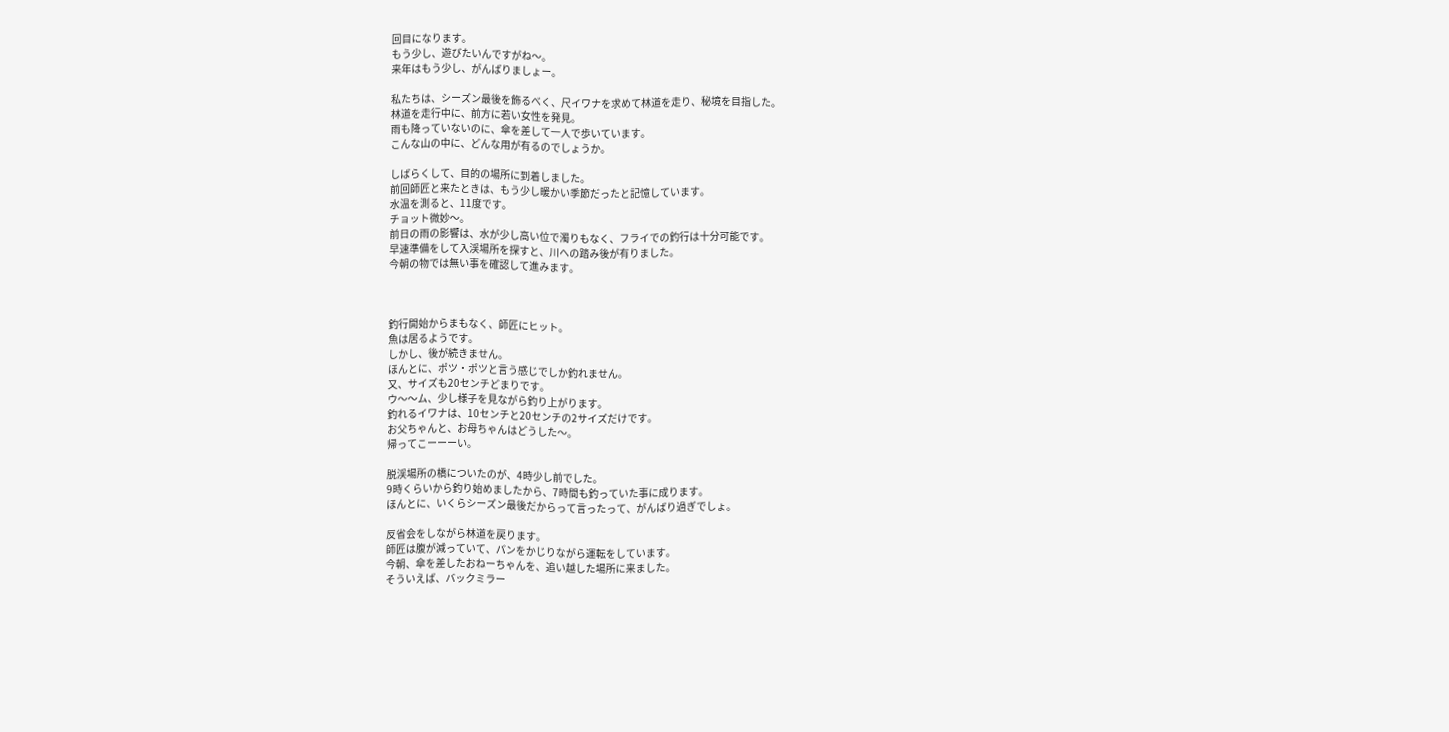回目になります。
もう少し、遊びたいんですがね〜。
来年はもう少し、がんばりましょー。

私たちは、シーズン最後を飾るべく、尺イワナを求めて林道を走り、秘境を目指した。
林道を走行中に、前方に若い女性を発見。
雨も降っていないのに、傘を差して一人で歩いています。
こんな山の中に、どんな用が有るのでしょうか。

しばらくして、目的の場所に到着しました。
前回師匠と来たときは、もう少し暖かい季節だったと記憶しています。
水温を測ると、11度です。
チョット微妙〜。
前日の雨の影響は、水が少し高い位で濁りもなく、フライでの釣行は十分可能です。
早速準備をして入渓場所を探すと、川への踏み後が有りました。
今朝の物では無い事を確認して進みます。



釣行開始からまもなく、師匠にヒット。
魚は居るようです。
しかし、後が続きません。
ほんとに、ポツ・ポツと言う感じでしか釣れません。
又、サイズも20センチどまりです。
ウ〜〜ム、少し様子を見ながら釣り上がります。
釣れるイワナは、10センチと20センチの2サイズだけです。
お父ちゃんと、お母ちゃんはどうした〜。
帰ってこーーーい。

脱渓場所の橋についたのが、4時少し前でした。
9時くらいから釣り始めましたから、7時間も釣っていた事に成ります。
ほんとに、いくらシーズン最後だからって言ったって、がんばり過ぎでしょ。

反省会をしながら林道を戻ります。
師匠は腹が減っていて、パンをかじりながら運転をしています。
今朝、傘を差したおねーちゃんを、追い越した場所に来ました。
そういえば、バックミラー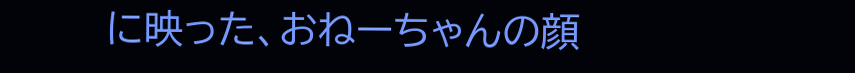に映った、おねーちゃんの顔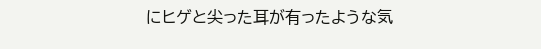にヒゲと尖った耳が有ったような気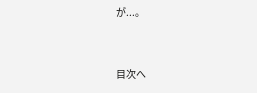が...。


目次へ